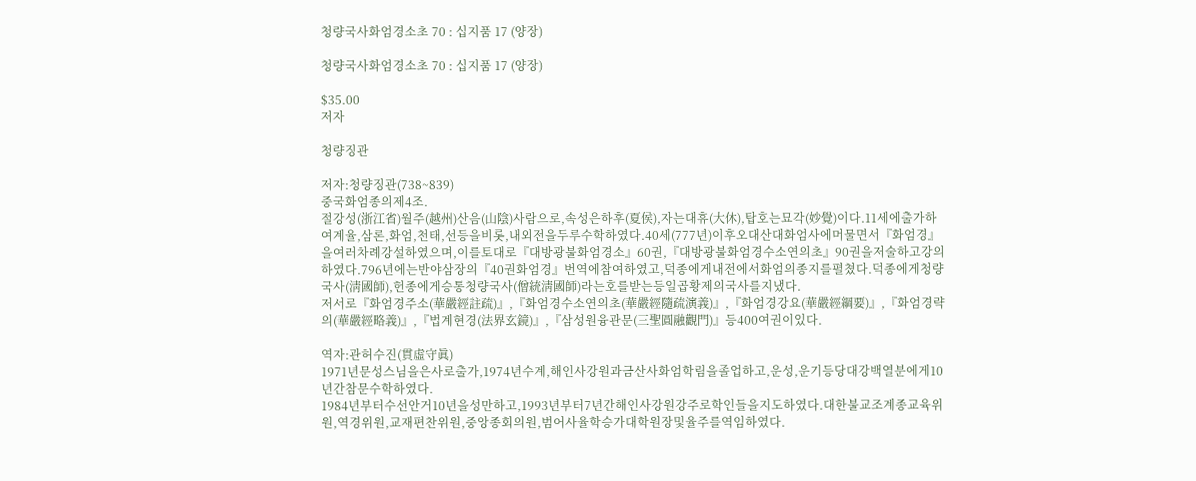청량국사화엄경소초 70 : 십지품 17 (양장)

청량국사화엄경소초 70 : 십지품 17 (양장)

$35.00
저자

청량징관

저자:청량징관(738~839)
중국화엄종의제4조.
절강성(浙江省)월주(越州)산음(山陰)사람으로,속성은하후(夏侯),자는대휴(大休),탑호는묘각(妙覺)이다.11세에출가하여계율,삼론,화엄,천태,선등을비롯,내외전을두루수학하였다.40세(777년)이후오대산대화엄사에머물면서『화엄경』을여러차례강설하였으며,이를토대로『대방광불화엄경소』60권,『대방광불화엄경수소연의초』90권을저술하고강의하였다.796년에는반야삼장의『40권화엄경』번역에참여하였고,덕종에게내전에서화엄의종지를펼쳤다.덕종에게청량국사(淸國師),헌종에게승통청량국사(僧統淸國師)라는호를받는등일곱황제의국사를지냈다.
저서로『화엄경주소(華嚴經註疏)』,『화엄경수소연의초(華嚴經隨疏演義)』,『화엄경강요(華嚴經綱要)』,『화엄경략의(華嚴經略義)』,『법계현경(法界玄鏡)』,『삼성원융관문(三聖圓融觀門)』등400여권이있다.

역자:관허수진(貫虛守眞)
1971년문성스님을은사로출가,1974년수계,해인사강원과금산사화엄학림을졸업하고,운성,운기등당대강백열분에게10년간참문수학하였다.
1984년부터수선안거10년을성만하고,1993년부터7년간해인사강원강주로학인들을지도하였다.대한불교조계종교육위원,역경위원,교재편찬위원,중앙종회의원,범어사율학승가대학원장및율주를역임하였다.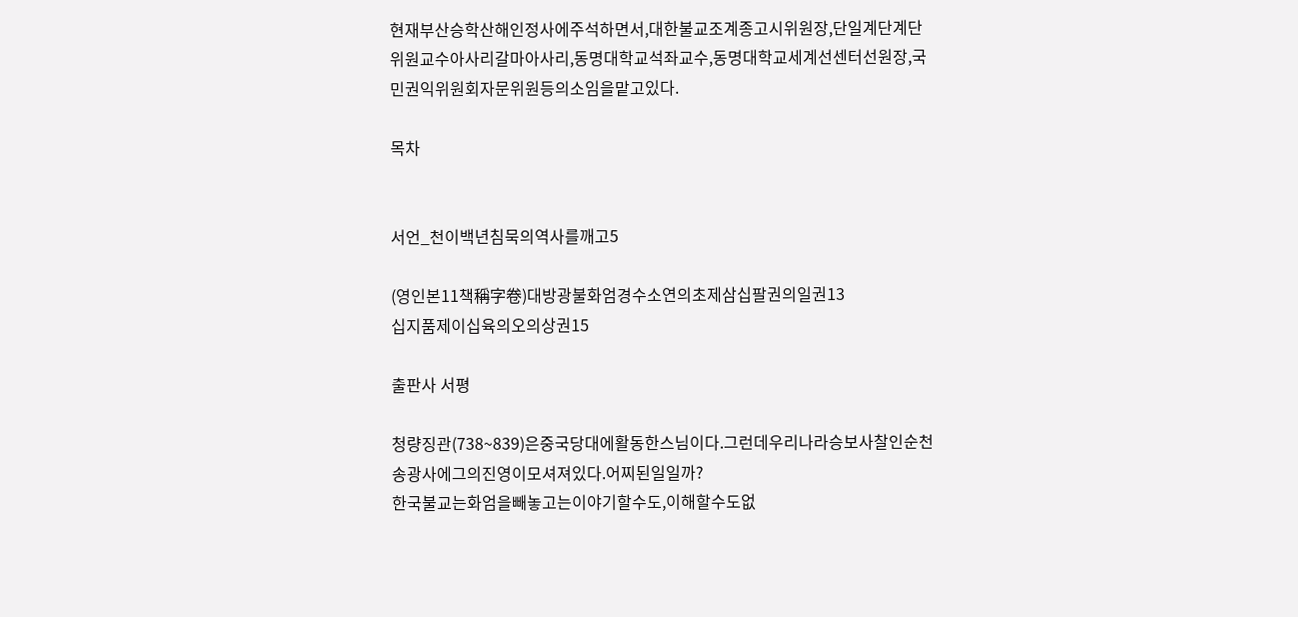현재부산승학산해인정사에주석하면서,대한불교조계종고시위원장,단일계단계단위원교수아사리갈마아사리,동명대학교석좌교수,동명대학교세계선센터선원장,국민권익위원회자문위원등의소임을맡고있다.

목차


서언_천이백년침묵의역사를깨고5

(영인본11책稱字卷)대방광불화엄경수소연의초제삼십팔권의일권13
십지품제이십육의오의상권15

출판사 서평

청량징관(738~839)은중국당대에활동한스님이다.그런데우리나라승보사찰인순천송광사에그의진영이모셔져있다.어찌된일일까?
한국불교는화엄을빼놓고는이야기할수도,이해할수도없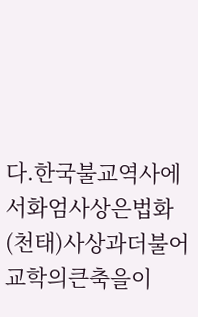다.한국불교역사에서화엄사상은법화(천태)사상과더불어교학의큰축을이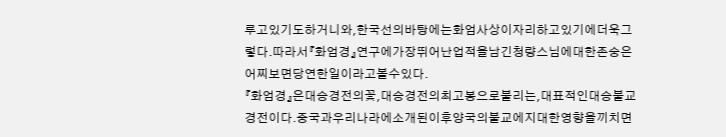루고있기도하거니와,한국선의바탕에는화엄사상이자리하고있기에더욱그렇다.따라서『화엄경』연구에가장뛰어난업적을남긴청량스님에대한존숭은어찌보면당연한일이라고볼수있다.
『화엄경』은대승경전의꽃,대승경전의최고봉으로불리는,대표적인대승불교경전이다.중국과우리나라에소개된이후양국의불교에지대한영향을끼치면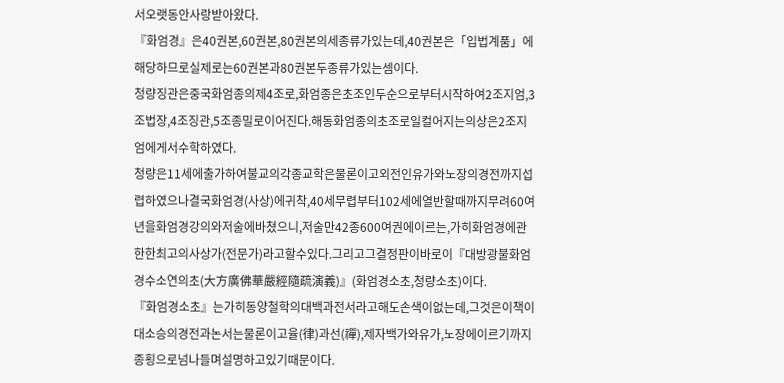서오랫동안사랑받아왔다.
『화엄경』은40권본,60권본,80권본의세종류가있는데,40권본은「입법계품」에해당하므로실제로는60권본과80권본두종류가있는셈이다.
청량징관은중국화엄종의제4조로,화엄종은초조인두순으로부터시작하여2조지엄,3조법장,4조징관,5조종밀로이어진다.해동화엄종의초조로일컬어지는의상은2조지엄에게서수학하였다.
청량은11세에출가하여불교의각종교학은물론이고외전인유가와노장의경전까지섭렵하였으나결국화엄경(사상)에귀착,40세무렵부터102세에열반할때까지무려60여년을화엄경강의와저술에바쳤으니,저술만42종600여권에이르는,가히화엄경에관한한최고의사상가(전문가)라고할수있다.그리고그결정판이바로이『대방광불화엄경수소연의초(大方廣佛華嚴經隨疏演義)』(화엄경소초,청량소초)이다.
『화엄경소초』는가히동양철학의대백과전서라고해도손색이없는데,그것은이책이대소승의경전과논서는물론이고율(律)과선(禪),제자백가와유가,노장에이르기까지종횡으로넘나들며설명하고있기때문이다.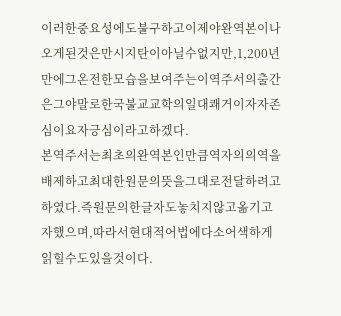이러한중요성에도불구하고이제야완역본이나오게된것은만시지탄이아닐수없지만,1,200년만에그온전한모습을보여주는이역주서의출간은그야말로한국불교교학의일대쾌거이자자존심이요자긍심이라고하겠다.
본역주서는최초의완역본인만큼역자의의역을배제하고최대한원문의뜻을그대로전달하려고하였다.즉원문의한글자도놓치지않고옮기고자했으며,따라서현대적어법에다소어색하게읽힐수도있을것이다.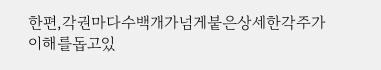한편,각권마다수백개가넘게붙은상세한각주가이해를돕고있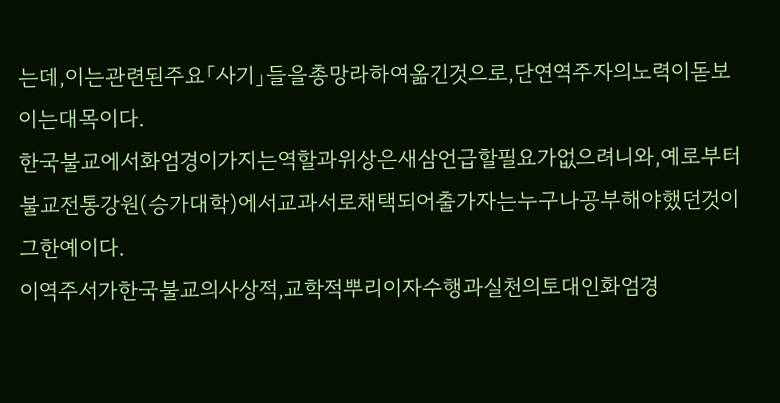는데,이는관련된주요「사기」들을총망라하여옮긴것으로,단연역주자의노력이돋보이는대목이다.
한국불교에서화엄경이가지는역할과위상은새삼언급할필요가없으려니와,예로부터불교전통강원(승가대학)에서교과서로채택되어출가자는누구나공부해야했던것이그한예이다.
이역주서가한국불교의사상적,교학적뿌리이자수행과실천의토대인화엄경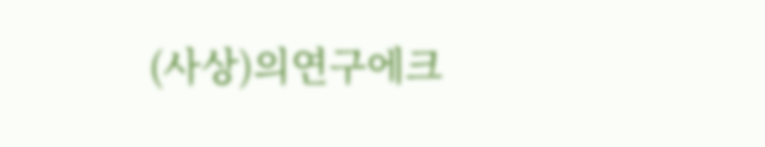(사상)의연구에크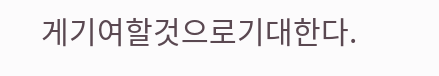게기여할것으로기대한다.